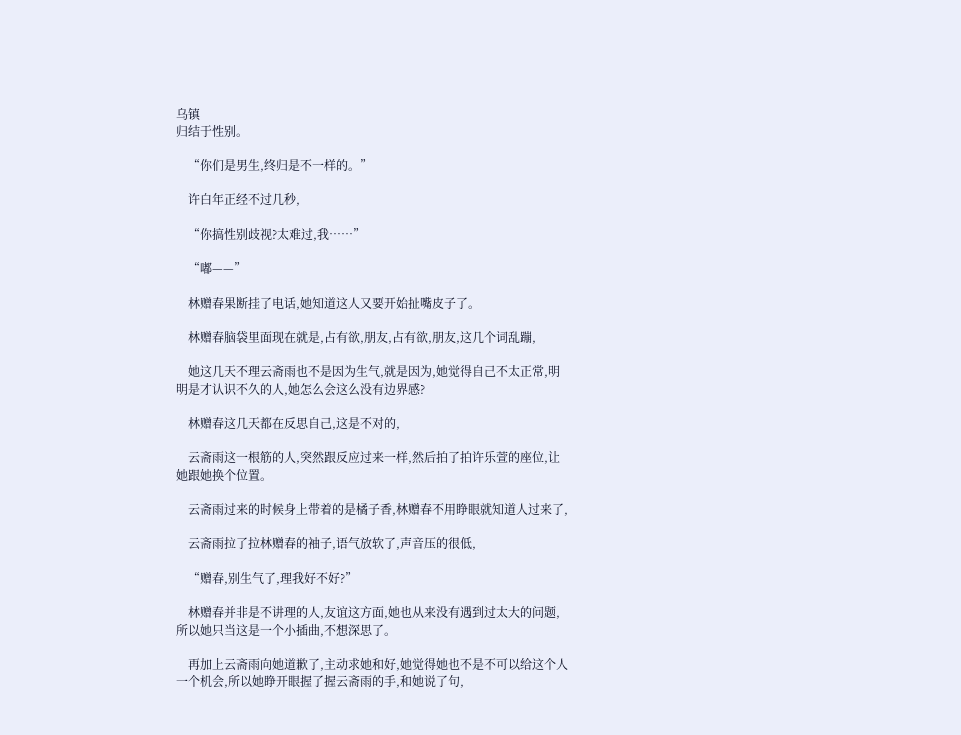乌镇
归结于性别。

    “你们是男生,终归是不一样的。”

    许白年正经不过几秒,

    “你搞性别歧视?太难过,我……”

    “嘟——”

    林赠春果断挂了电话,她知道这人又要开始扯嘴皮子了。

    林赠春脑袋里面现在就是,占有欲,朋友,占有欲,朋友,这几个词乱蹦,

    她这几天不理云斋雨也不是因为生气,就是因为,她觉得自己不太正常,明明是才认识不久的人,她怎么会这么没有边界感?

    林赠春这几天都在反思自己,这是不对的,

    云斋雨这一根筋的人,突然跟反应过来一样,然后拍了拍许乐萱的座位,让她跟她换个位置。

    云斋雨过来的时候身上带着的是橘子香,林赠春不用睁眼就知道人过来了,

    云斋雨拉了拉林赠春的袖子,语气放软了,声音压的很低,

    “赠春,别生气了,理我好不好?”

    林赠春并非是不讲理的人,友谊这方面,她也从来没有遇到过太大的问题,所以她只当这是一个小插曲,不想深思了。

    再加上云斋雨向她道歉了,主动求她和好,她觉得她也不是不可以给这个人一个机会,所以她睁开眼握了握云斋雨的手,和她说了句,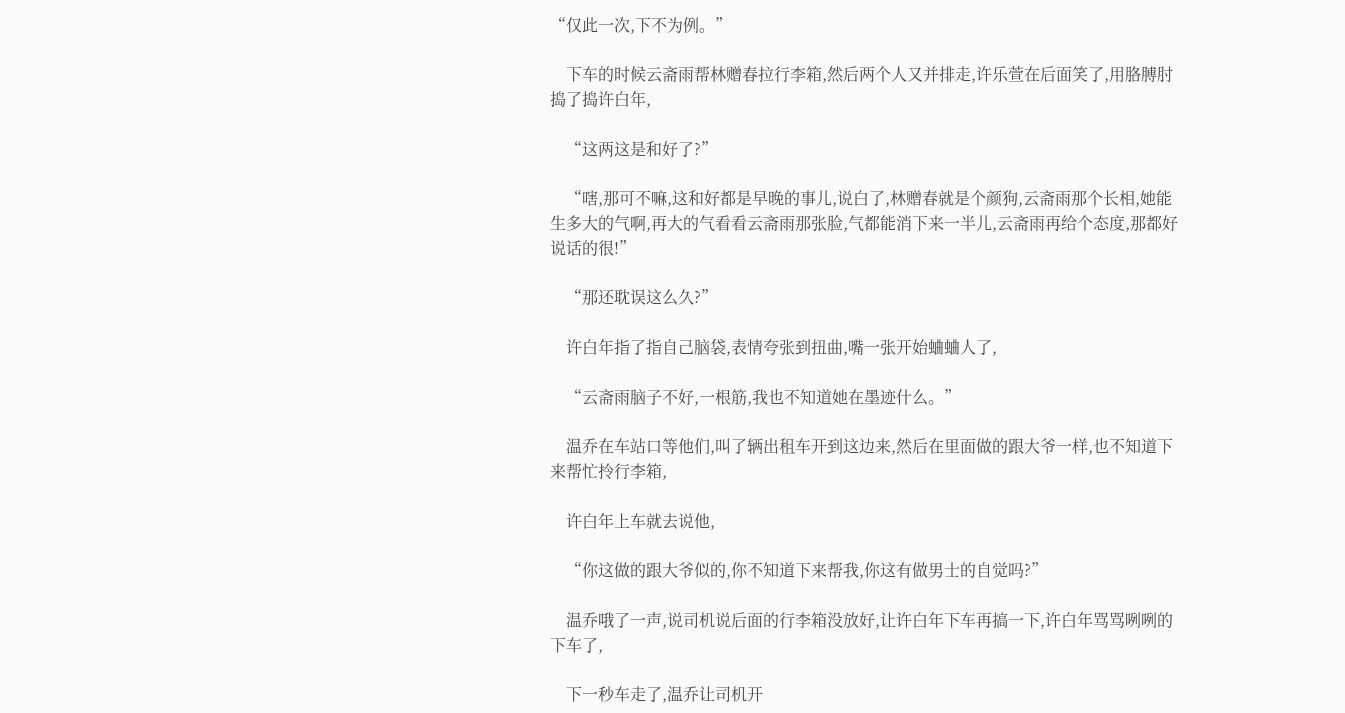“仅此一次,下不为例。”

    下车的时候云斋雨帮林赠春拉行李箱,然后两个人又并排走,许乐萱在后面笑了,用胳膊肘捣了捣许白年,

    “这两这是和好了?”

    “嗐,那可不嘛,这和好都是早晚的事儿,说白了,林赠春就是个颜狗,云斋雨那个长相,她能生多大的气啊,再大的气看看云斋雨那张脸,气都能消下来一半儿,云斋雨再给个态度,那都好说话的很!”

    “那还耽误这么久?”

    许白年指了指自己脑袋,表情夸张到扭曲,嘴一张开始蛐蛐人了,

    “云斋雨脑子不好,一根筋,我也不知道她在墨迹什么。”

    温乔在车站口等他们,叫了辆出租车开到这边来,然后在里面做的跟大爷一样,也不知道下来帮忙拎行李箱,

    许白年上车就去说他,

    “你这做的跟大爷似的,你不知道下来帮我,你这有做男士的自觉吗?”

    温乔哦了一声,说司机说后面的行李箱没放好,让许白年下车再搞一下,许白年骂骂咧咧的下车了,

    下一秒车走了,温乔让司机开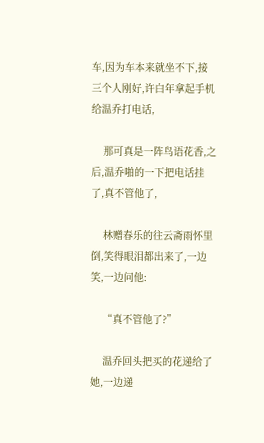车,因为车本来就坐不下,接三个人刚好,许白年拿起手机给温乔打电话,

    那可真是一阵鸟语花香,之后,温乔啪的一下把电话挂了,真不管他了,

    林赠春乐的往云斋雨怀里倒,笑得眼泪都出来了,一边笑,一边问他:

    “真不管他了?”

    温乔回头把买的花递给了她,一边递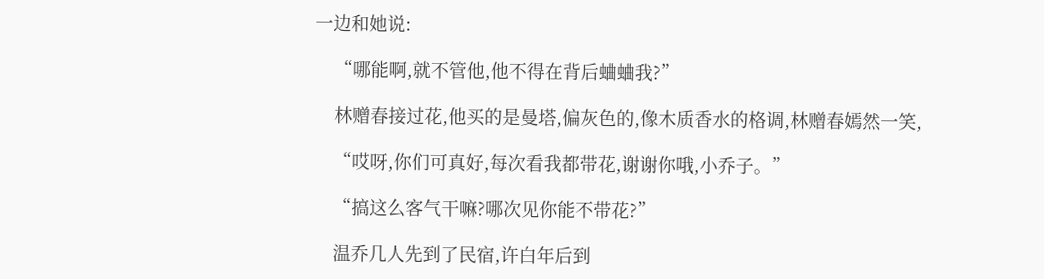一边和她说:

    “哪能啊,就不管他,他不得在背后蛐蛐我?”

    林赠春接过花,他买的是曼塔,偏灰色的,像木质香水的格调,林赠春嫣然一笑,

    “哎呀,你们可真好,每次看我都带花,谢谢你哦,小乔子。”

    “搞这么客气干嘛?哪次见你能不带花?”

    温乔几人先到了民宿,许白年后到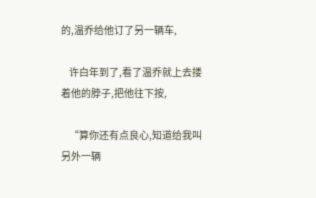的,温乔给他订了另一辆车,

    许白年到了,看了温乔就上去搂着他的脖子,把他往下按,

    “算你还有点良心,知道给我叫另外一辆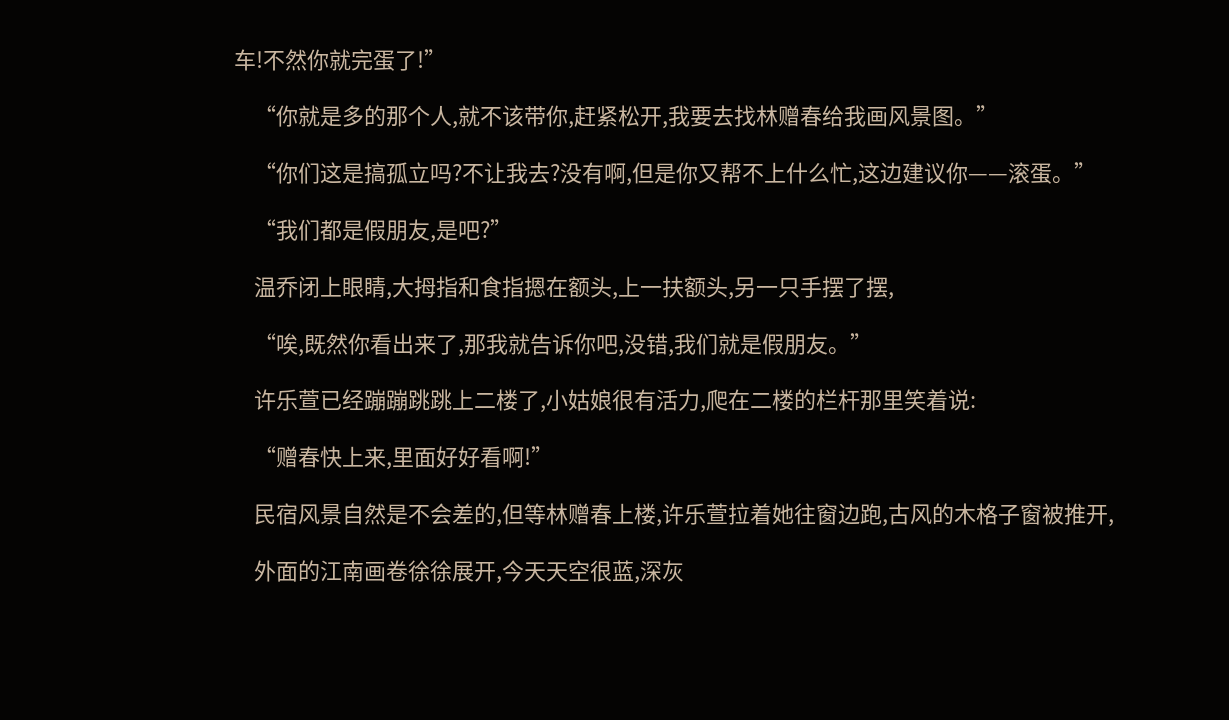车!不然你就完蛋了!”

    “你就是多的那个人,就不该带你,赶紧松开,我要去找林赠春给我画风景图。”

    “你们这是搞孤立吗?不让我去?没有啊,但是你又帮不上什么忙,这边建议你——滚蛋。”

    “我们都是假朋友,是吧?”

    温乔闭上眼睛,大拇指和食指摁在额头,上一扶额头,另一只手摆了摆,

    “唉,既然你看出来了,那我就告诉你吧,没错,我们就是假朋友。”

    许乐萱已经蹦蹦跳跳上二楼了,小姑娘很有活力,爬在二楼的栏杆那里笑着说:

    “赠春快上来,里面好好看啊!”

    民宿风景自然是不会差的,但等林赠春上楼,许乐萱拉着她往窗边跑,古风的木格子窗被推开,

    外面的江南画卷徐徐展开,今天天空很蓝,深灰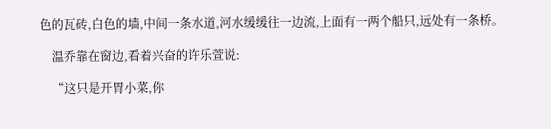色的瓦砖,白色的墙,中间一条水道,河水缓缓往一边流,上面有一两个船只,远处有一条桥。

    温乔靠在窗边,看着兴奋的许乐萱说:

    “这只是开胃小菜,你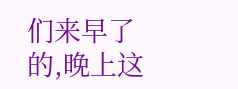们来早了的,晚上这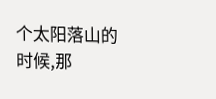个太阳落山的时候,那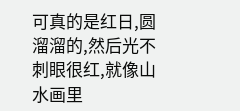可真的是红日,圆溜溜的,然后光不刺眼很红,就像山水画里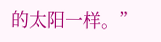的太阳一样。”